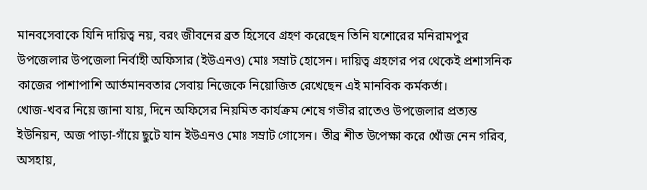মানবসেবাকে যিনি দায়িত্ব নয়, বরং জীবনের ব্রত হিসেবে গ্রহণ করেছেন তিনি যশোরের মনিরামপুর উপজেলার উপজেলা নির্বাহী অফিসার (ইউএনও) মোঃ সম্রাট হোসেন। দায়িত্ব গ্রহণের পর থেকেই প্রশাসনিক কাজের পাশাপাশি আর্তমানবতার সেবায় নিজেকে নিয়োজিত রেখেছেন এই মানবিক কর্মকর্তা।
খোজ-খবর নিয়ে জানা যায়, দিনে অফিসের নিয়মিত কার্যক্রম শেষে গভীর রাতেও উপজেলার প্রত্যন্ত ইউনিয়ন, অজ পাড়া-গাঁয়ে ছুটে যান ইউএনও মোঃ সম্রাট গোসেন। তীব্র শীত উপেক্ষা করে খোঁজ নেন গরিব, অসহায়,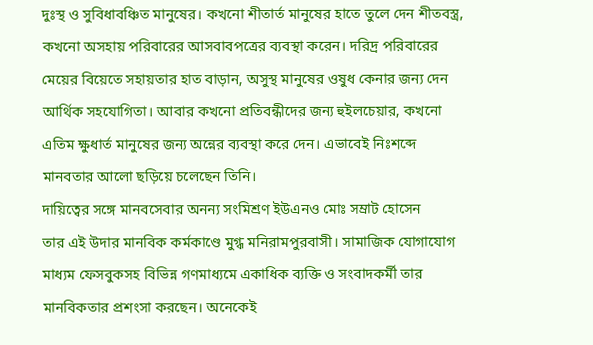দুঃস্থ ও সুবিধাবঞ্চিত মানুষের। কখনো শীতার্ত মানুষের হাতে তুলে দেন শীতবস্ত্র, কখনো অসহায় পরিবারের আসবাবপত্রের ব্যবস্থা করেন। দরিদ্র পরিবারের মেয়ের বিয়েতে সহায়তার হাত বাড়ান, অসুস্থ মানুষের ওষুধ কেনার জন্য দেন আর্থিক সহযোগিতা। আবার কখনো প্রতিবন্ধীদের জন্য হুইলচেয়ার, কখনো এতিম ক্ষুধার্ত মানুষের জন্য অন্নের ব্যবস্থা করে দেন। এভাবেই নিঃশব্দে মানবতার আলো ছড়িয়ে চলেছেন তিনি।
দায়িত্বের সঙ্গে মানবসেবার অনন্য সংমিশ্রণ ইউএনও মোঃ সম্রাট হোসেন
তার এই উদার মানবিক কর্মকাণ্ডে মুগ্ধ মনিরামপুরবাসী। সামাজিক যোগাযোগ মাধ্যম ফেসবুকসহ বিভিন্ন গণমাধ্যমে একাধিক ব্যক্তি ও সংবাদকর্মী তার মানবিকতার প্রশংসা করছেন। অনেকেই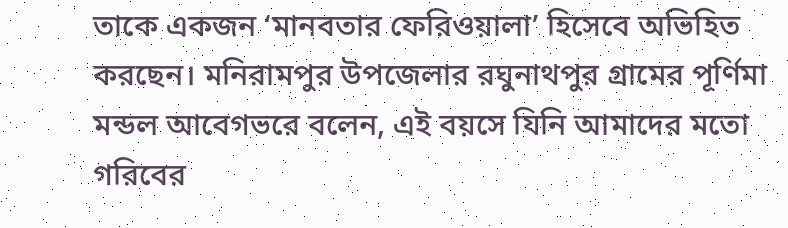তাকে একজন ‘মানবতার ফেরিওয়ালা’ হিসেবে অভিহিত করছেন। মনিরামপুর উপজেলার রঘুনাথপুর গ্রামের পূর্ণিমা মন্ডল আবেগভরে বলেন, এই বয়সে যিনি আমাদের মতো গরিবের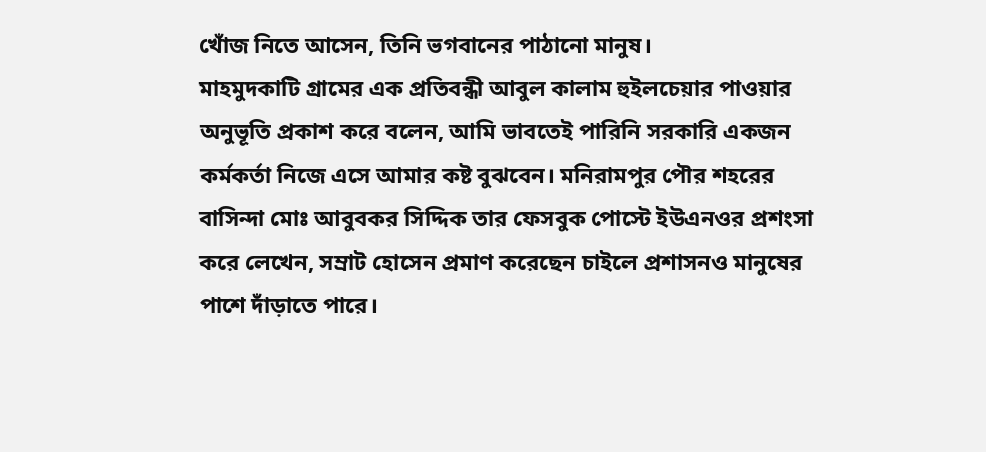খোঁজ নিতে আসেন, তিনি ভগবানের পাঠানো মানুষ।
মাহমুদকাটি গ্রামের এক প্রতিবন্ধী আবুল কালাম হুইলচেয়ার পাওয়ার অনুভূতি প্রকাশ করে বলেন, আমি ভাবতেই পারিনি সরকারি একজন কর্মকর্তা নিজে এসে আমার কষ্ট বুঝবেন। মনিরামপুর পৌর শহরের বাসিন্দা মোঃ আবুবকর সিদ্দিক তার ফেসবুক পোস্টে ইউএনওর প্রশংসা করে লেখেন, সম্রাট হোসেন প্রমাণ করেছেন চাইলে প্রশাসনও মানুষের পাশে দাঁড়াতে পারে।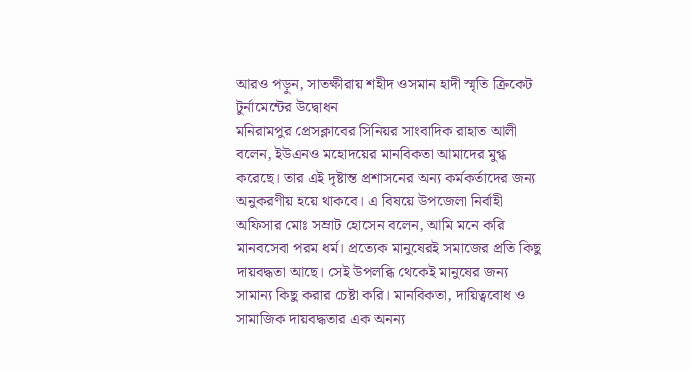আরও পড়ুন, সাতক্ষীরায় শহীদ ওসমান হাদী স্মৃতি ক্রিকেট টুর্নামেন্টের উদ্বোধন
মনিরামপুর প্রেসক্লাবের সিনিয়র সাংবাদিক রাহাত আলী বলেন, ইউএনও মহোদয়ের মানবিকতা আমাদের মুগ্ধ করেছে। তার এই দৃষ্টান্ত প্রশাসনের অন্য কর্মকর্তাদের জন্য অনুকরণীয় হয়ে থাকবে। এ বিষয়ে উপজেলা নির্বাহী অফিসার মোঃ সম্রাট হোসেন বলেন, আমি মনে করি মানবসেবা পরম ধর্ম। প্রত্যেক মানুষেরই সমাজের প্রতি কিছু দায়বদ্ধতা আছে। সেই উপলব্ধি থেকেই মানুষের জন্য সামান্য কিছু করার চেষ্টা করি। মানবিকতা, দায়িত্ববোধ ও সামাজিক দায়বদ্ধতার এক অনন্য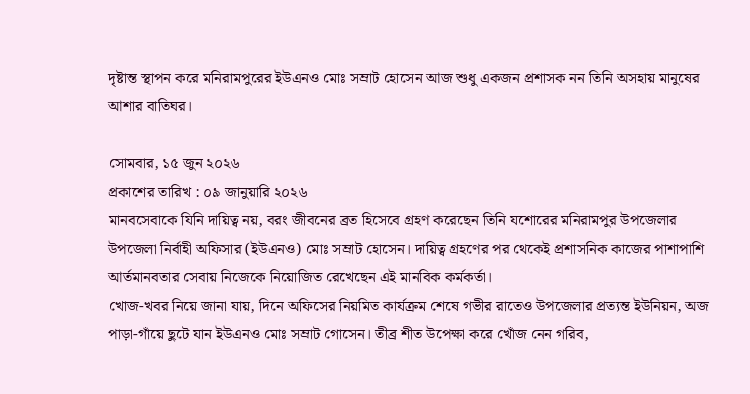দৃষ্টান্ত স্থাপন করে মনিরামপুরের ইউএনও মোঃ সম্রাট হোসেন আজ শুধু একজন প্রশাসক নন তিনি অসহায় মানুষের আশার বাতিঘর।

সোমবার, ১৫ জুন ২০২৬
প্রকাশের তারিখ : ০৯ জানুয়ারি ২০২৬
মানবসেবাকে যিনি দায়িত্ব নয়, বরং জীবনের ব্রত হিসেবে গ্রহণ করেছেন তিনি যশোরের মনিরামপুর উপজেলার উপজেলা নির্বাহী অফিসার (ইউএনও) মোঃ সম্রাট হোসেন। দায়িত্ব গ্রহণের পর থেকেই প্রশাসনিক কাজের পাশাপাশি আর্তমানবতার সেবায় নিজেকে নিয়োজিত রেখেছেন এই মানবিক কর্মকর্তা।
খোজ-খবর নিয়ে জানা যায়, দিনে অফিসের নিয়মিত কার্যক্রম শেষে গভীর রাতেও উপজেলার প্রত্যন্ত ইউনিয়ন, অজ পাড়া-গাঁয়ে ছুটে যান ইউএনও মোঃ সম্রাট গোসেন। তীব্র শীত উপেক্ষা করে খোঁজ নেন গরিব,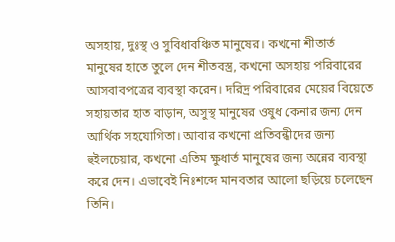অসহায়, দুঃস্থ ও সুবিধাবঞ্চিত মানুষের। কখনো শীতার্ত মানুষের হাতে তুলে দেন শীতবস্ত্র, কখনো অসহায় পরিবারের আসবাবপত্রের ব্যবস্থা করেন। দরিদ্র পরিবারের মেয়ের বিয়েতে সহায়তার হাত বাড়ান, অসুস্থ মানুষের ওষুধ কেনার জন্য দেন আর্থিক সহযোগিতা। আবার কখনো প্রতিবন্ধীদের জন্য হুইলচেয়ার, কখনো এতিম ক্ষুধার্ত মানুষের জন্য অন্নের ব্যবস্থা করে দেন। এভাবেই নিঃশব্দে মানবতার আলো ছড়িয়ে চলেছেন তিনি।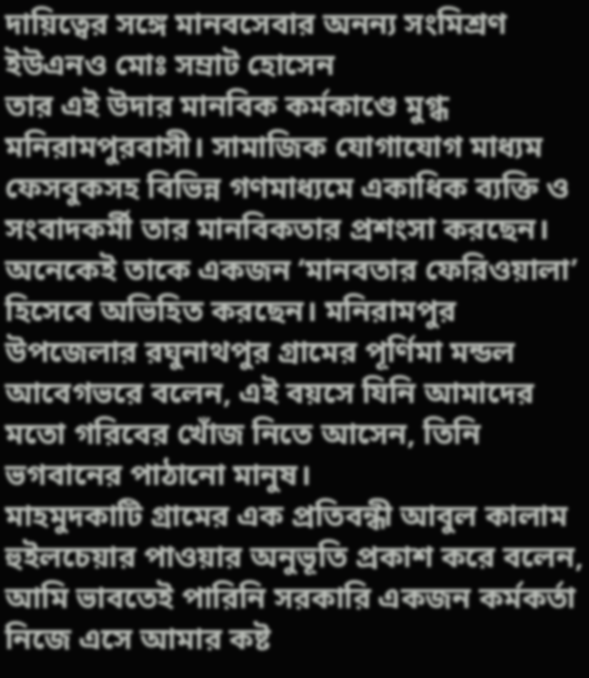দায়িত্বের সঙ্গে মানবসেবার অনন্য সংমিশ্রণ ইউএনও মোঃ সম্রাট হোসেন
তার এই উদার মানবিক কর্মকাণ্ডে মুগ্ধ মনিরামপুরবাসী। সামাজিক যোগাযোগ মাধ্যম ফেসবুকসহ বিভিন্ন গণমাধ্যমে একাধিক ব্যক্তি ও সংবাদকর্মী তার মানবিকতার প্রশংসা করছেন। অনেকেই তাকে একজন ‘মানবতার ফেরিওয়ালা’ হিসেবে অভিহিত করছেন। মনিরামপুর উপজেলার রঘুনাথপুর গ্রামের পূর্ণিমা মন্ডল আবেগভরে বলেন, এই বয়সে যিনি আমাদের মতো গরিবের খোঁজ নিতে আসেন, তিনি ভগবানের পাঠানো মানুষ।
মাহমুদকাটি গ্রামের এক প্রতিবন্ধী আবুল কালাম হুইলচেয়ার পাওয়ার অনুভূতি প্রকাশ করে বলেন, আমি ভাবতেই পারিনি সরকারি একজন কর্মকর্তা নিজে এসে আমার কষ্ট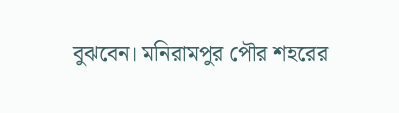বুঝবেন। মনিরামপুর পৌর শহরের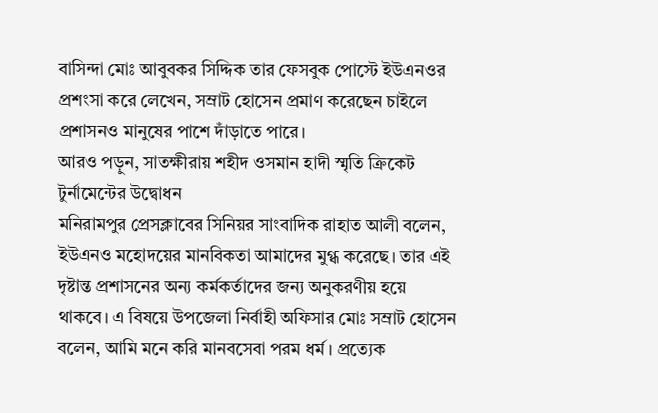বাসিন্দা মোঃ আবুবকর সিদ্দিক তার ফেসবুক পোস্টে ইউএনওর প্রশংসা করে লেখেন, সম্রাট হোসেন প্রমাণ করেছেন চাইলে প্রশাসনও মানুষের পাশে দাঁড়াতে পারে।
আরও পড়ুন, সাতক্ষীরায় শহীদ ওসমান হাদী স্মৃতি ক্রিকেট টুর্নামেন্টের উদ্বোধন
মনিরামপুর প্রেসক্লাবের সিনিয়র সাংবাদিক রাহাত আলী বলেন, ইউএনও মহোদয়ের মানবিকতা আমাদের মুগ্ধ করেছে। তার এই দৃষ্টান্ত প্রশাসনের অন্য কর্মকর্তাদের জন্য অনুকরণীয় হয়ে থাকবে। এ বিষয়ে উপজেলা নির্বাহী অফিসার মোঃ সম্রাট হোসেন বলেন, আমি মনে করি মানবসেবা পরম ধর্ম। প্রত্যেক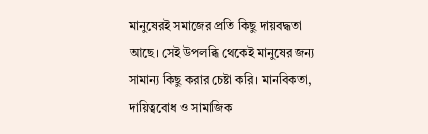মানুষেরই সমাজের প্রতি কিছু দায়বদ্ধতা আছে। সেই উপলব্ধি থেকেই মানুষের জন্য সামান্য কিছু করার চেষ্টা করি। মানবিকতা, দায়িত্ববোধ ও সামাজিক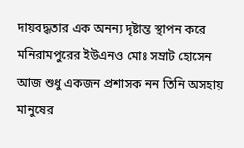দায়বদ্ধতার এক অনন্য দৃষ্টান্ত স্থাপন করে মনিরামপুরের ইউএনও মোঃ সম্রাট হোসেন আজ শুধু একজন প্রশাসক নন তিনি অসহায় মানুষের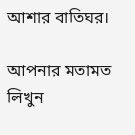আশার বাতিঘর।

আপনার মতামত লিখুন